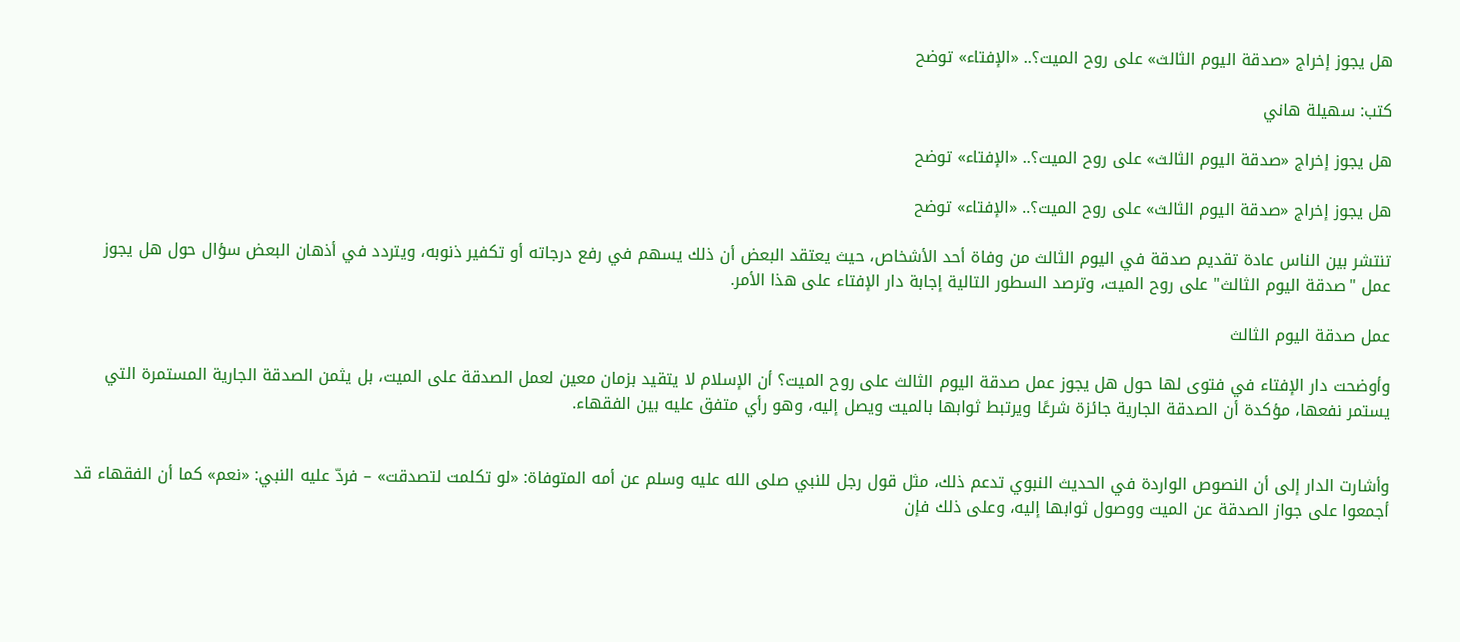هل يجوز إخراج «صدقة اليوم الثالث» على روح الميت؟.. «الإفتاء» توضح

كتب: سهيلة هاني

هل يجوز إخراج «صدقة اليوم الثالث» على روح الميت؟.. «الإفتاء» توضح

هل يجوز إخراج «صدقة اليوم الثالث» على روح الميت؟.. «الإفتاء» توضح

تنتشر بين الناس عادة تقديم صدقة في اليوم الثالث من وفاة أحد الأشخاص، حيث يعتقد البعض أن ذلك يسهم في رفع درجاته أو تكفير ذنوبه، ويتردد في أذهان البعض سؤال حول هل يجوز عمل "صدقة اليوم الثالث" على روح الميت، وترصد السطور التالية إجابة دار الإفتاء على هذا الأمر.

عمل صدقة اليوم الثالث

وأوضحت دار الإفتاء في فتوى لها حول هل يجوز عمل صدقة اليوم الثالث على روح الميت؟ أن الإسلام لا يتقيد بزمان معين لعمل الصدقة على الميت، بل يثمن الصدقة الجارية المستمرة التي يستمر نفعها، مؤكدة أن الصدقة الجارية جائزة شرعًا ويرتبط ثوابها بالميت ويصل إليه، وهو رأي متفق عليه بين الفقهاء.


وأشارت الدار إلى أن النصوص الواردة في الحديث النبوي تدعم ذلك، مثل قول رجل للنبي صلى الله عليه وسلم عن أمه المتوفاة: «لو تكلمت لتصدقت» – فردّ عليه النبي: «نعم» كما أن الفقهاء قد أجمعوا على جواز الصدقة عن الميت ووصول ثوابها إليه، وعلى ذلك فإن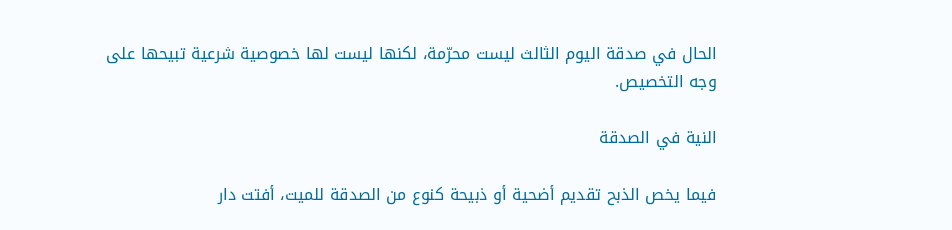الحال في صدقة اليوم الثالث ليست محرّمة، لكنها ليست لها خصوصية شرعية تبيحها على وجه التخصيص.

النية في الصدقة

فيما يخص الذبح تقديم أضحية أو ذبيحة كنوع من الصدقة للميت، أفتت دار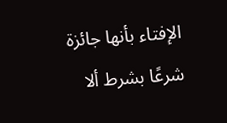الإفتاء بأنها جائزة شرعًا بشرط ألا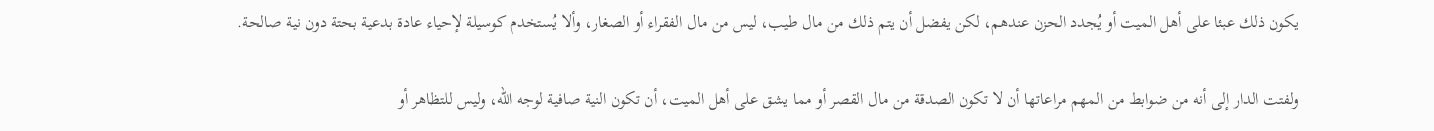يكون ذلك عبئا على أهل الميت أو يُجدد الحزن عندهم، لكن يفضل أن يتم ذلك من مال طيب، ليس من مال الفقراء أو الصغار، وألا يُستخدم كوسيلة لإحياء عادة بدعية بحتة دون نية صالحة.

ولفتت الدار إلى أنه من ضوابط من المهم مراعاتها أن لا تكون الصدقة من مال القصر أو مما يشق على أهل الميت، أن تكون النية صافية لوجه الله، وليس للتظاهر أو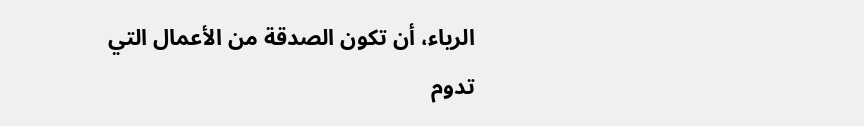الرياء، أن تكون الصدقة من الأعمال التي تدوم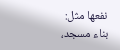نفعها مثل: بناء مسجد،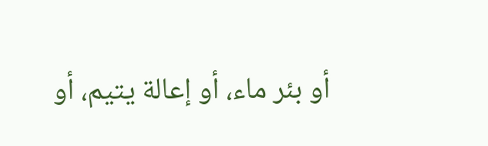أو بئر ماء، أو إعالة يتيم، أو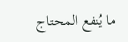ما يُنفع المحتاج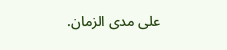على مدى الزمان.